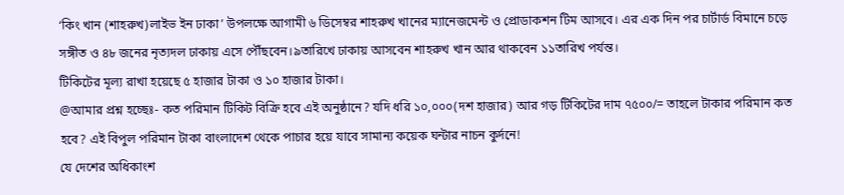‘কিং খান (শাহরুখ)লাইভ ইন ঢাকা’ উপলক্ষে আগামী ৬ ডিসেম্বর শাহরুখ খানের ম্যানেজমেন্ট ও প্রোডাকশন টিম আসবে। এর এক দিন পর চার্টার্ড বিমানে চড়ে সঙ্গীত ও ৪৮ জনের নৃত্যদল ঢাকায় এসে পৌঁছবেন।৯তারিখে ঢাকায় আসবেন শাহরুখ খান আর থাকবেন ১১তারিখ পর্যন্ত।
টিকিটের মূল্য রাখা হয়েছে ৫ হাজার টাকা ও ১০ হাজার টাকা।
@আমার প্রশ্ন হচ্ছেঃ- কত পরিমান টিকিট বিক্রি হবে এই অনুষ্ঠানে? যদি ধরি ১০,০০০(দশ হাজার) আর গড় টিকিটের দাম ৭৫০০/= তাহলে টাকার পরিমান কত হবে? এই বিপুল পরিমান টাকা বাংলাদেশ থেকে পাচার হয়ে যাবে সামান্য কয়েক ঘন্টার নাচন কুর্দনে!
যে দেশের অধিকাংশ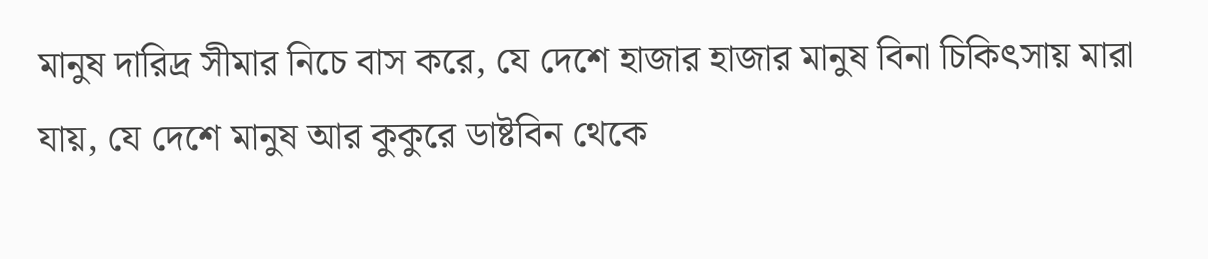মানুষ দারিদ্র সীমার নিচে বাস করে, যে দেশে হাজার হাজার মানুষ বিনা চিকিৎসায় মারা যায়, যে দেশে মানুষ আর কুকুরে ডাষ্টবিন থেকে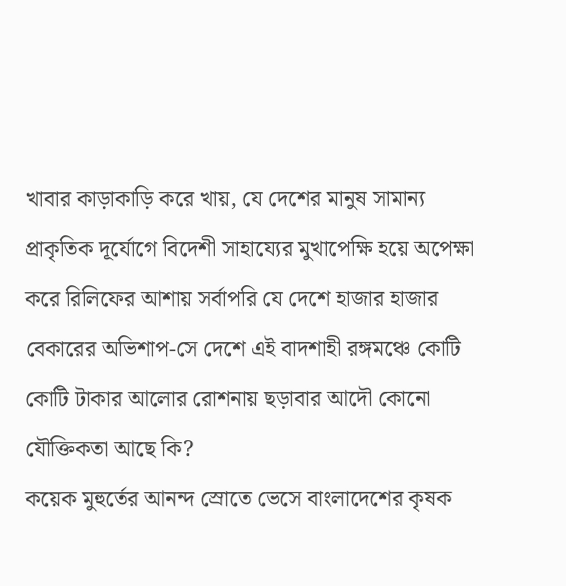খাবার কাড়াকাড়ি করে খায়, যে দেশের মানুষ সামান্য প্রাকৃতিক দূর্যোগে বিদেশী সাহায্যের মুখাপেক্ষি হয়ে অপেক্ষা করে রিলিফের আশায় সর্বাপরি যে দেশে হাজার হাজার বেকারের অভিশাপ-সে দেশে এই বাদশাহী রঙ্গমঞ্চে কোটি কোটি টাকার আলোর রোশনায় ছড়াবার আদৌ কোনো যৌক্তিকতা আছে কি?
কয়েক মুহুর্তের আনন্দ স্রোতে ভেসে বাংলাদেশের কৃষক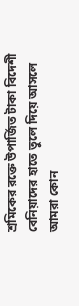শ্রমিকের রক্তে উপার্জিত টাকা বিদেশী বেনিয়াদের হাতে তুলে দিয়ে আসলে আমরা কোন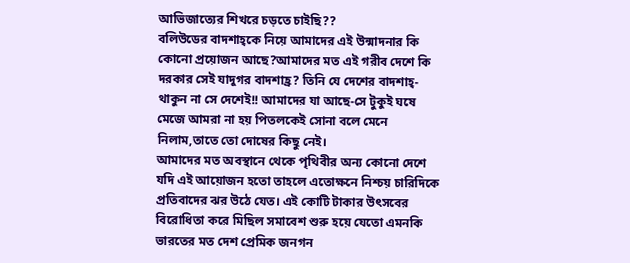আভিজাত্যের শিখরে চড়তে চাইছি??
বলিউডের বাদশাহ্কে নিয়ে আমাদের এই উন্মাদনার কি কোনো প্রয়োজন আছে?আমাদের মত এই গরীব দেশে কি দরকার সেই যাদুগর বাদশাহ্র? তিনি যে দেশের বাদশাহ্-থাকুন না সে দেশেই!! আমাদের যা আছে-সে টুকুই ঘষে মেজে আমরা না হয় পিতলকেই সোনা বলে মেনে নিলাম,তাতে তো দোষের কিছু নেই।
আমাদের মত অবস্থানে থেকে পৃথিবীর অন্য কোনো দেশে যদি এই আয়োজন হতো তাহলে এতোক্ষনে নিশ্চয় চারিদিকে প্রতিবাদের ঝর উঠে যেত। এই কোটি টাকার উৎসবের বিরোধিতা করে মিছিল সমাবেশ শুরু হয়ে যেতো এমনকি ভারতের মত দেশ প্রেমিক জনগন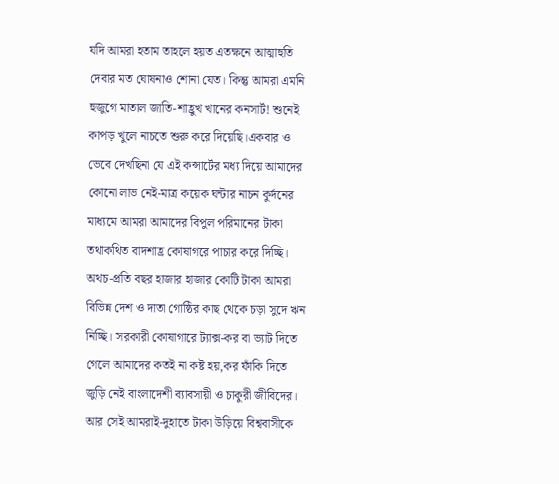যদি আমরা হতাম তাহলে হয়ত এতক্ষনে আত্মাহুতি দেবার মত ঘোষনাও শোনা যেত। কিন্তু আমরা এমনি হুজুগে মাতাল জাতি-শাহ্রুখ খানের কনসার্ট! শুনেই কাপড় খুলে নাচতে শুরু করে দিয়েছি।একবার ও ভেবে দেখছিনা যে এই কন্সার্টের মধ্য দিয়ে আমাদের কোনো লাভ নেই-মাত্র কয়েক ঘন্টার নাচন কুর্দনের মাধ্যমে আমরা আমাদের বিপুল পরিমানের টাকা তথাকথিত বাদশাহ্র কোষাগরে পাচার করে দিচ্ছি। অথচ-প্রতি বছর হাজার হাজার কোটি টাকা আমরা বিভিন্ন দেশ ও দাতা গোষ্ঠির কাছ থেকে চড়া সুদে ঋন নিচ্ছি। সরকারী কোষাগারে ট্যাক্স-কর বা ভ্যাট দিতে গেলে আমাদের কতই না কষ্ট হয়,কর ফাঁকি দিতে জুড়ি নেই বাংলাদেশী ব্যাবসায়ী ও চাকুরী জীবিদের।
আর সেই আমরাই-দুহাতে টাকা উড়িয়ে বিশ্ববাসীকে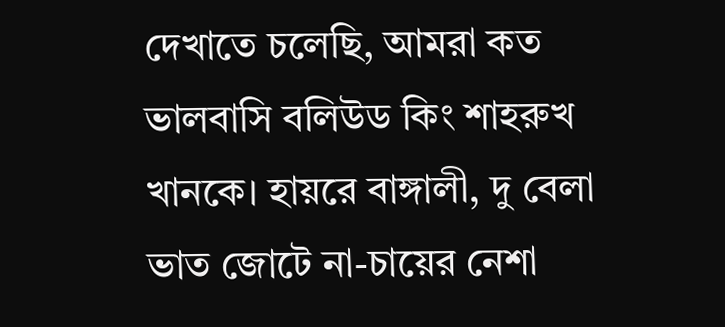দেখাতে চলেছি, আমরা কত ভালবাসি বলিউড কিং শাহরুখ খানকে। হায়রে বাঙ্গালী, দু বেলা ভাত জোটে না-চায়ের নেশা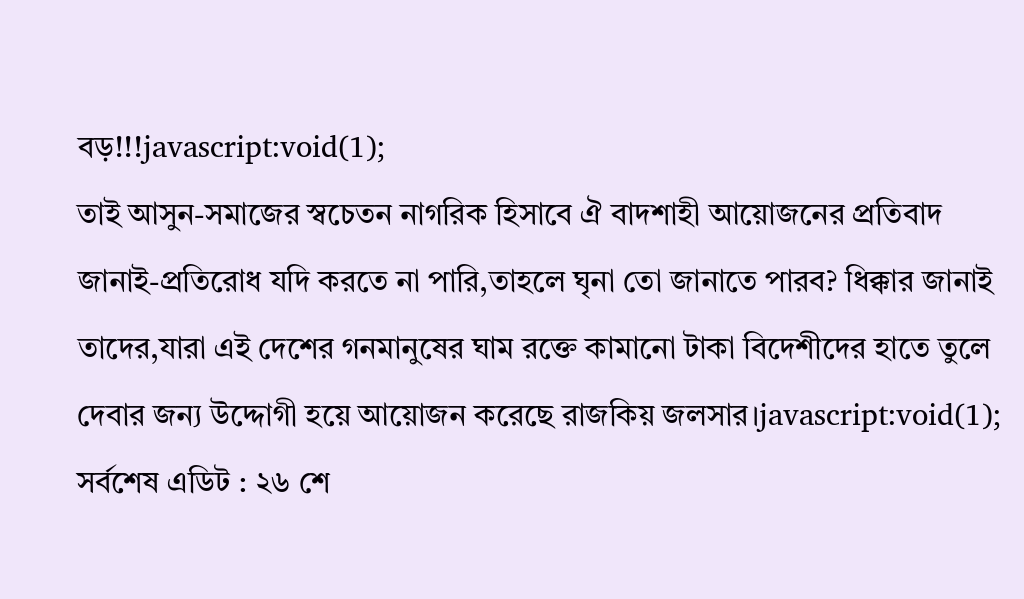বড়!!!javascript:void(1);
তাই আসুন-সমাজের স্বচেতন নাগরিক হিসাবে ঐ বাদশাহী আয়োজনের প্রতিবাদ জানাই-প্রতিরোধ যদি করতে না পারি,তাহলে ঘৃনা তো জানাতে পারব? ধিক্কার জানাই তাদের,যারা এই দেশের গনমানুষের ঘাম রক্তে কামানো টাকা বিদেশীদের হাতে তুলে দেবার জন্য উদ্দোগী হয়ে আয়োজন করেছে রাজকিয় জলসার।javascript:void(1);
সর্বশেষ এডিট : ২৬ শে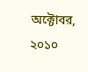অক্টোবর, ২০১০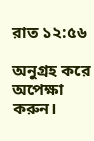রাত ১২:৫৬

অনুগ্রহ করে অপেক্ষা করুন।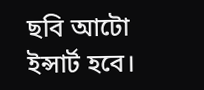ছবি আটো ইন্সার্ট হবে।